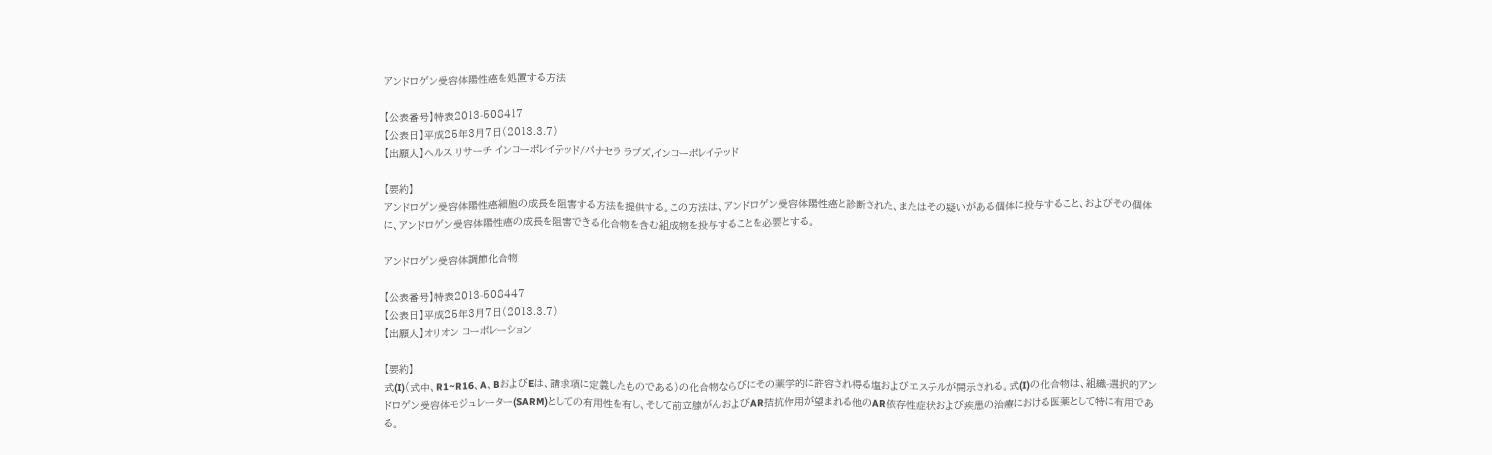アンドロゲン受容体陽性癌を処置する方法

【公表番号】特表2013-508417
【公表日】平成25年3月7日(2013.3.7)
【出願人】ヘルス リサーチ インコーポレイテッド/パナセラ ラブズ,インコーポレイテッド

【要約】
アンドロゲン受容体陽性癌細胞の成長を阻害する方法を提供する。この方法は、アンドロゲン受容体陽性癌と診断された、またはその疑いがある個体に投与すること、およびその個体に、アンドロゲン受容体陽性癌の成長を阻害できる化合物を含む組成物を投与することを必要とする。

アンドロゲン受容体調節化合物

【公表番号】特表2013-508447
【公表日】平成25年3月7日(2013.3.7)
【出願人】オリオン コーポレーション

【要約】
式(I)(式中、R1~R16、A、BおよびEは、請求項に定義したものである)の化合物ならびにその薬学的に許容され得る塩およびエステルが開示される。式(I)の化合物は、組織-選択的アンドロゲン受容体モジュレーター(SARM)としての有用性を有し、そして前立腺がんおよびAR拮抗作用が望まれる他のAR依存性症状および疾患の治療における医薬として特に有用である。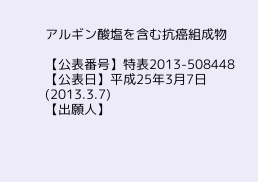アルギン酸塩を含む抗癌組成物

【公表番号】特表2013-508448
【公表日】平成25年3月7日(2013.3.7)
【出願人】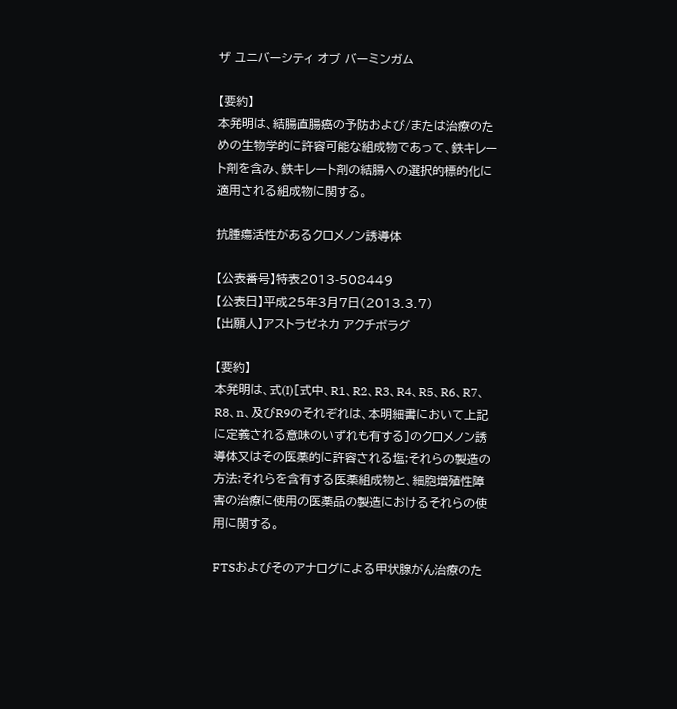ザ ユニバーシティ オブ バーミンガム

【要約】
本発明は、結腸直腸癌の予防および/または治療のための生物学的に許容可能な組成物であって、鉄キレート剤を含み、鉄キレート剤の結腸への選択的標的化に適用される組成物に関する。

抗腫瘍活性があるクロメノン誘導体

【公表番号】特表2013-508449
【公表日】平成25年3月7日(2013.3.7)
【出願人】アストラゼネカ アクチボラグ

【要約】
本発明は、式(I)[式中、R1、R2、R3、R4、R5、R6、R7、R8、n、及びR9のそれぞれは、本明細書において上記に定義される意味のいずれも有する]のクロメノン誘導体又はその医薬的に許容される塩;それらの製造の方法;それらを含有する医薬組成物と、細胞増殖性障害の治療に使用の医薬品の製造におけるそれらの使用に関する。

FTSおよびそのアナログによる甲状腺がん治療のた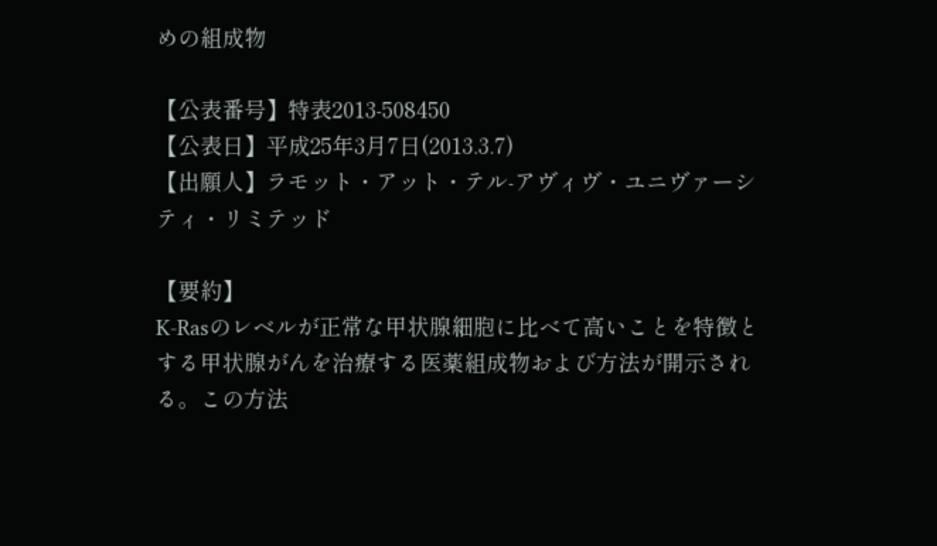めの組成物

【公表番号】特表2013-508450
【公表日】平成25年3月7日(2013.3.7)
【出願人】ラモット・アット・テル-アヴィヴ・ユニヴァーシティ・リミテッド

【要約】
K-Rasのレベルが正常な甲状腺細胞に比べて高いことを特徴とする甲状腺がんを治療する医薬組成物および方法が開示される。この方法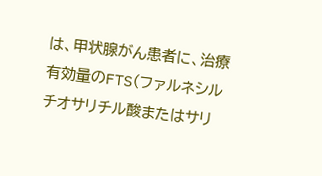は、甲状腺がん患者に、治療有効量のFTS(ファルネシルチオサリチル酸またはサリ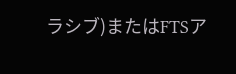ラシブ)またはFTSア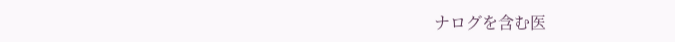ナログを含む医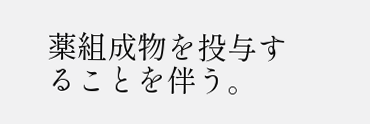薬組成物を投与することを伴う。